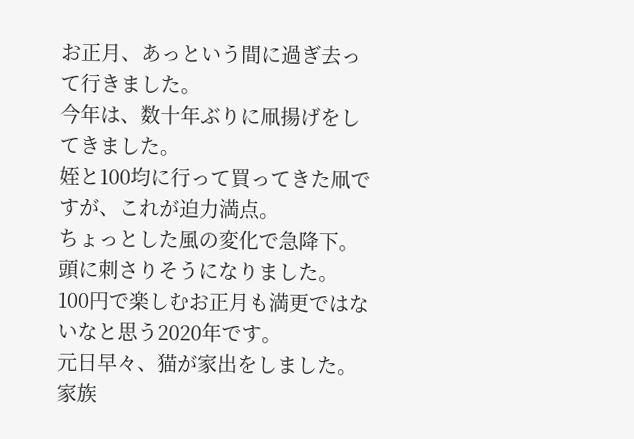お正月、あっという間に過ぎ去って行きました。
今年は、数十年ぶりに凧揚げをしてきました。
姪と100均に行って買ってきた凧ですが、これが迫力満点。
ちょっとした風の変化で急降下。頭に刺さりそうになりました。
100円で楽しむお正月も満更ではないなと思う2020年です。
元日早々、猫が家出をしました。
家族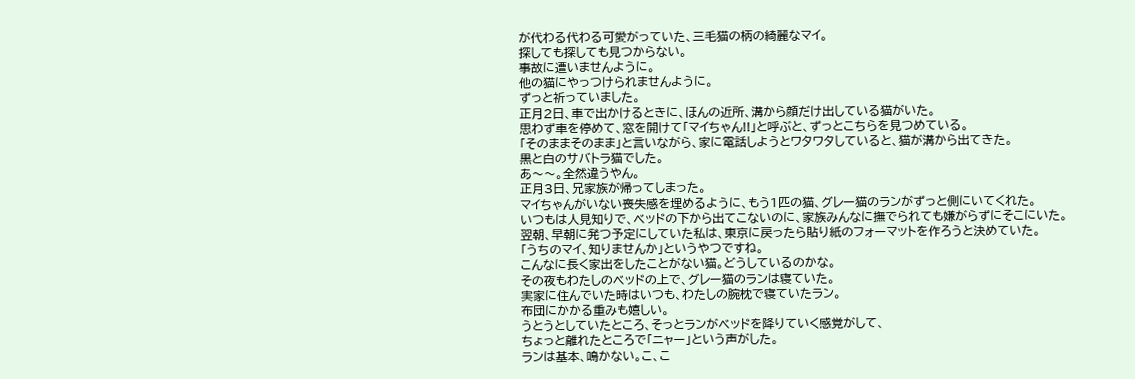が代わる代わる可愛がっていた、三毛猫の柄の綺麗なマイ。
探しても探しても見つからない。
事故に遭いませんように。
他の猫にやっつけられませんように。
ずっと祈っていました。
正月2日、車で出かけるときに、ほんの近所、溝から顔だけ出している猫がいた。
思わず車を停めて、窓を開けて「マイちゃん!!」と呼ぶと、ずっとこちらを見つめている。
「そのままそのまま」と言いながら、家に電話しようとワタワタしていると、猫が溝から出てきた。
黒と白のサバトラ猫でした。
あ〜〜。全然違うやん。
正月3日、兄家族が帰ってしまった。
マイちゃんがいない喪失感を埋めるように、もう1匹の猫、グレー猫のランがずっと側にいてくれた。
いつもは人見知りで、ベッドの下から出てこないのに、家族みんなに撫でられても嫌がらずにそこにいた。
翌朝、早朝に発つ予定にしていた私は、東京に戻ったら貼り紙のフォーマットを作ろうと決めていた。
「うちのマイ、知りませんか」というやつですね。
こんなに長く家出をしたことがない猫。どうしているのかな。
その夜もわたしのベッドの上で、グレー猫のランは寝ていた。
実家に住んでいた時はいつも、わたしの腕枕で寝ていたラン。
布団にかかる重みも嬉しい。
うとうとしていたところ、そっとランがベッドを降りていく感覚がして、
ちょっと離れたところで「ニャー」という声がした。
ランは基本、鳴かない。こ、こ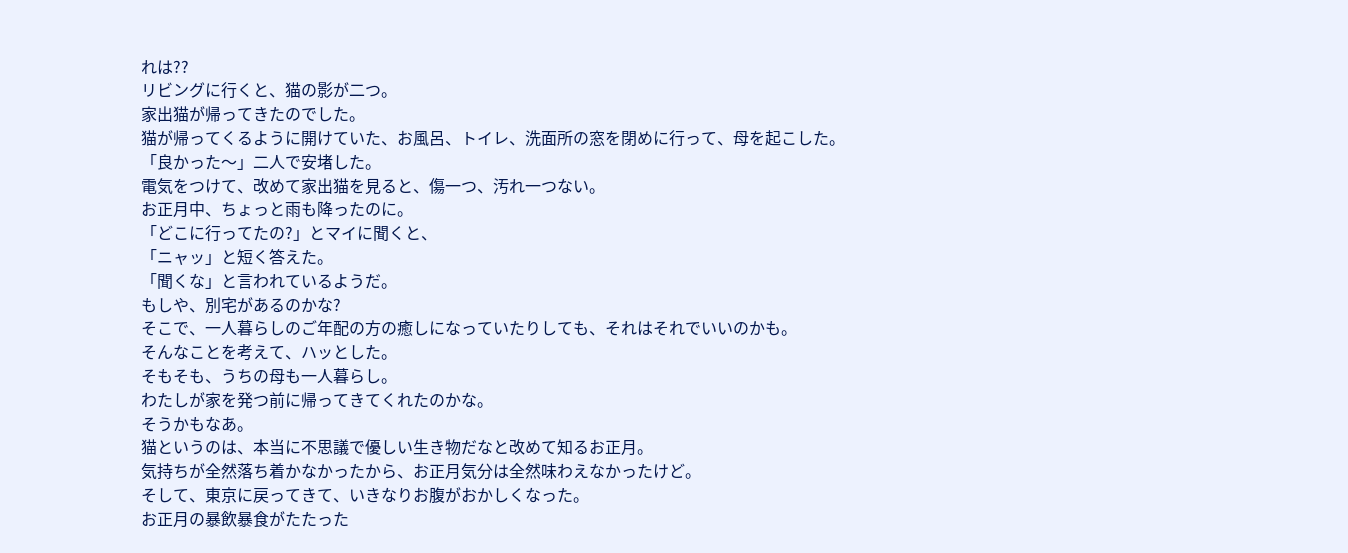れは??
リビングに行くと、猫の影が二つ。
家出猫が帰ってきたのでした。
猫が帰ってくるように開けていた、お風呂、トイレ、洗面所の窓を閉めに行って、母を起こした。
「良かった〜」二人で安堵した。
電気をつけて、改めて家出猫を見ると、傷一つ、汚れ一つない。
お正月中、ちょっと雨も降ったのに。
「どこに行ってたの?」とマイに聞くと、
「ニャッ」と短く答えた。
「聞くな」と言われているようだ。
もしや、別宅があるのかな?
そこで、一人暮らしのご年配の方の癒しになっていたりしても、それはそれでいいのかも。
そんなことを考えて、ハッとした。
そもそも、うちの母も一人暮らし。
わたしが家を発つ前に帰ってきてくれたのかな。
そうかもなあ。
猫というのは、本当に不思議で優しい生き物だなと改めて知るお正月。
気持ちが全然落ち着かなかったから、お正月気分は全然味わえなかったけど。
そして、東京に戻ってきて、いきなりお腹がおかしくなった。
お正月の暴飲暴食がたたった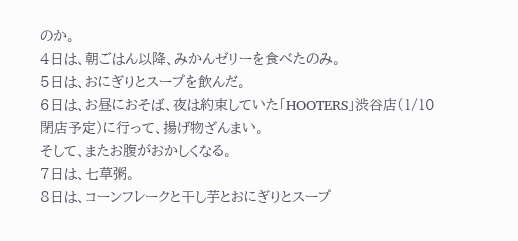のか。
4日は、朝ごはん以降、みかんゼリーを食べたのみ。
5日は、おにぎりとスープを飲んだ。
6日は、お昼におそば、夜は約束していた「HOOTERS」渋谷店(1/10閉店予定)に行って、揚げ物ざんまい。
そして、またお腹がおかしくなる。
7日は、七草粥。
8日は、コーンフレークと干し芋とおにぎりとスープ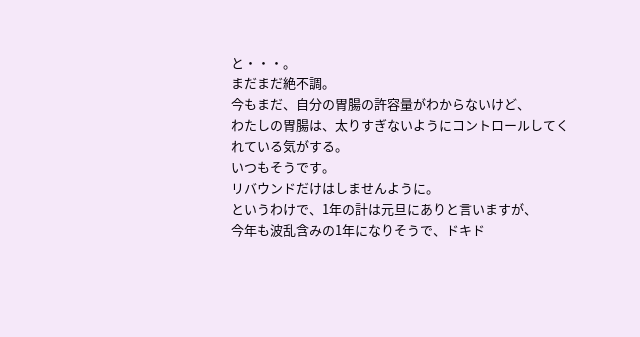と・・・。
まだまだ絶不調。
今もまだ、自分の胃腸の許容量がわからないけど、
わたしの胃腸は、太りすぎないようにコントロールしてくれている気がする。
いつもそうです。
リバウンドだけはしませんように。
というわけで、1年の計は元旦にありと言いますが、
今年も波乱含みの1年になりそうで、ドキド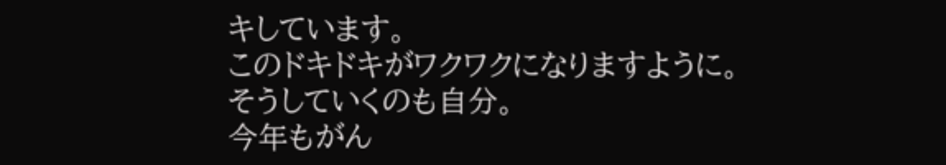キしています。
このドキドキがワクワクになりますように。
そうしていくのも自分。
今年もがん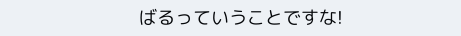ばるっていうことですな!